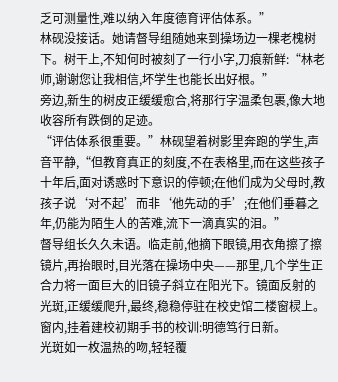乏可测量性,难以纳入年度德育评估体系。”
林砚没接话。她请督导组随她来到操场边一棵老槐树下。树干上,不知何时被刻了一行小字,刀痕新鲜:“林老师,谢谢您让我相信,坏学生也能长出好根。”
旁边,新生的树皮正缓缓愈合,将那行字温柔包裹,像大地收容所有跌倒的足迹。
“评估体系很重要。”林砚望着树影里奔跑的学生,声音平静,“但教育真正的刻度,不在表格里,而在这些孩子十年后,面对诱惑时下意识的停顿;在他们成为父母时,教孩子说‘对不起’而非‘他先动的手’;在他们垂暮之年,仍能为陌生人的苦难,流下一滴真实的泪。”
督导组长久久未语。临走前,他摘下眼镜,用衣角擦了擦镜片,再抬眼时,目光落在操场中央——那里,几个学生正合力将一面巨大的旧镜子斜立在阳光下。镜面反射的光斑,正缓缓爬升,最终,稳稳停驻在校史馆二楼窗棂上。窗内,挂着建校初期手书的校训:明德笃行日新。
光斑如一枚温热的吻,轻轻覆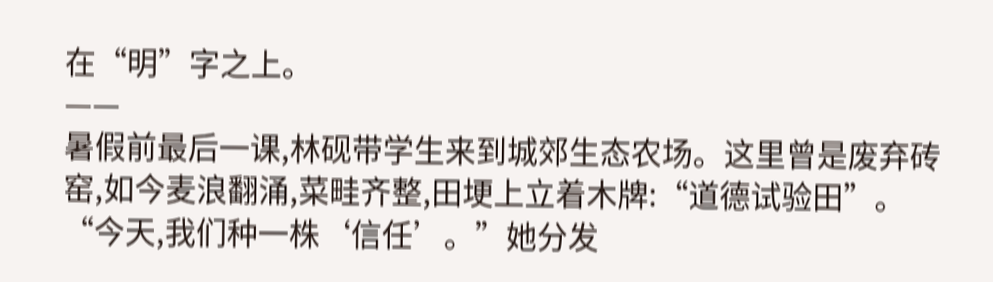在“明”字之上。
——
暑假前最后一课,林砚带学生来到城郊生态农场。这里曾是废弃砖窑,如今麦浪翻涌,菜畦齐整,田埂上立着木牌:“道德试验田”。
“今天,我们种一株‘信任’。”她分发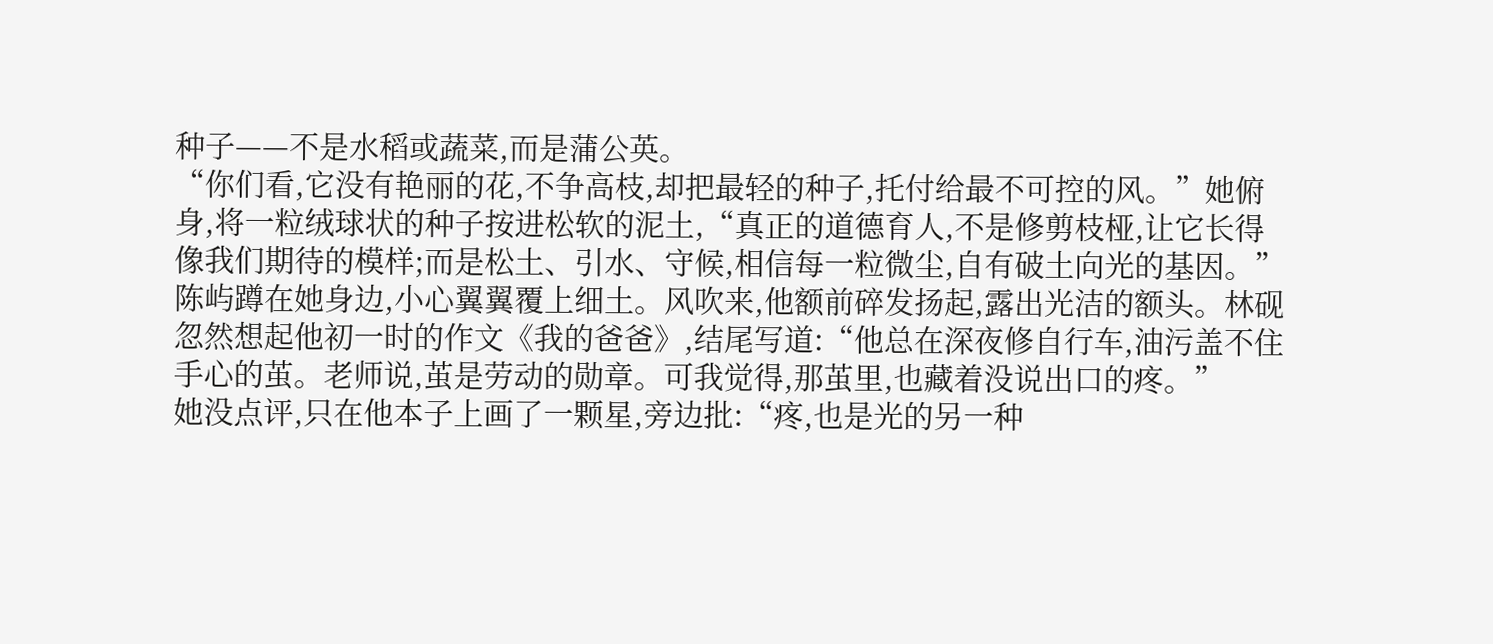种子——不是水稻或蔬菜,而是蒲公英。
“你们看,它没有艳丽的花,不争高枝,却把最轻的种子,托付给最不可控的风。”她俯身,将一粒绒球状的种子按进松软的泥土,“真正的道德育人,不是修剪枝桠,让它长得像我们期待的模样;而是松土、引水、守候,相信每一粒微尘,自有破土向光的基因。”
陈屿蹲在她身边,小心翼翼覆上细土。风吹来,他额前碎发扬起,露出光洁的额头。林砚忽然想起他初一时的作文《我的爸爸》,结尾写道:“他总在深夜修自行车,油污盖不住手心的茧。老师说,茧是劳动的勋章。可我觉得,那茧里,也藏着没说出口的疼。”
她没点评,只在他本子上画了一颗星,旁边批:“疼,也是光的另一种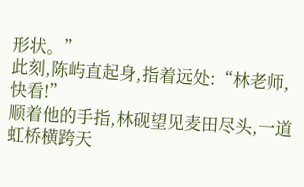形状。”
此刻,陈屿直起身,指着远处:“林老师,快看!”
顺着他的手指,林砚望见麦田尽头,一道虹桥横跨天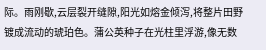际。雨刚歇,云层裂开缝隙,阳光如熔金倾泻,将整片田野镀成流动的琥珀色。蒲公英种子在光柱里浮游,像无数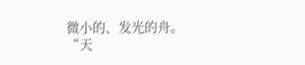微小的、发光的舟。
“天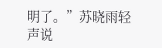明了。”苏晓雨轻声说